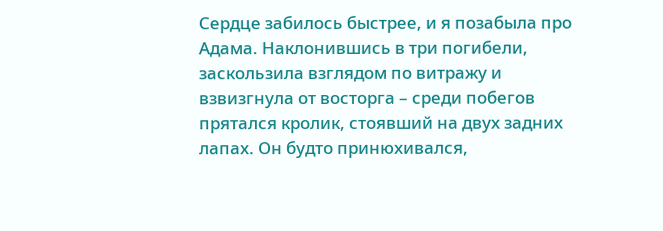Сердце забилось быстрее, и я позабыла про Адама. Наклонившись в три погибели, заскользила взглядом по витражу и взвизгнула от восторга – среди побегов прятался кролик, стоявший на двух задних лапах. Он будто принюхивался,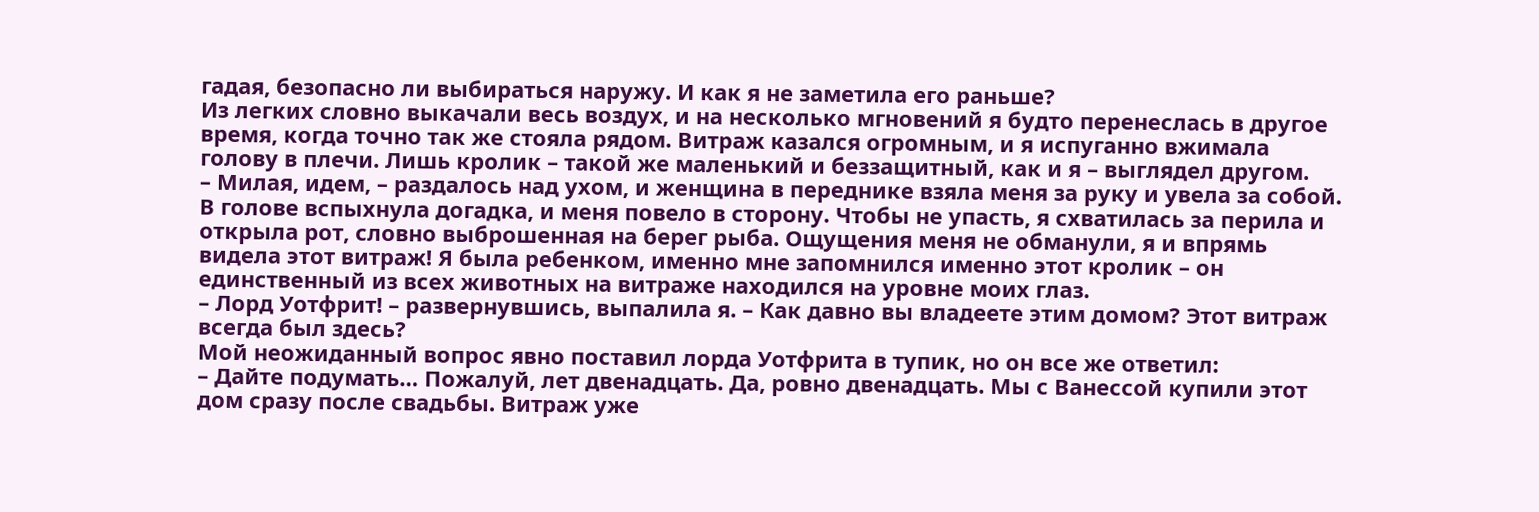гадая, безопасно ли выбираться наружу. И как я не заметила его раньше?
Из легких словно выкачали весь воздух, и на несколько мгновений я будто перенеслась в другое время, когда точно так же стояла рядом. Витраж казался огромным, и я испуганно вжимала голову в плечи. Лишь кролик – такой же маленький и беззащитный, как и я – выглядел другом.
– Милая, идем, – раздалось над ухом, и женщина в переднике взяла меня за руку и увела за собой.
В голове вспыхнула догадка, и меня повело в сторону. Чтобы не упасть, я схватилась за перила и открыла рот, словно выброшенная на берег рыба. Ощущения меня не обманули, я и впрямь видела этот витраж! Я была ребенком, именно мне запомнился именно этот кролик – он единственный из всех животных на витраже находился на уровне моих глаз.
– Лорд Уотфрит! – развернувшись, выпалила я. – Как давно вы владеете этим домом? Этот витраж всегда был здесь?
Мой неожиданный вопрос явно поставил лорда Уотфрита в тупик, но он все же ответил:
– Дайте подумать… Пожалуй, лет двенадцать. Да, ровно двенадцать. Мы с Ванессой купили этот дом сразу после свадьбы. Витраж уже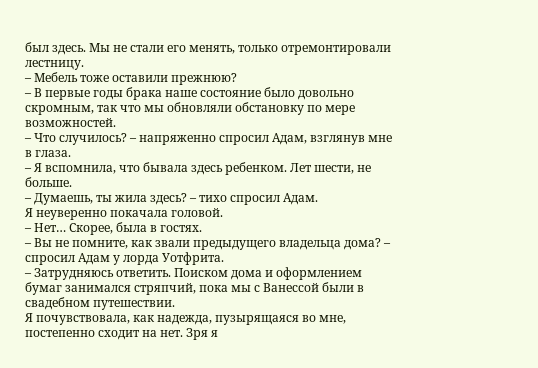был здесь. Мы не стали его менять, только отремонтировали лестницу.
– Мебель тоже оставили прежнюю?
– В первые годы брака наше состояние было довольно скромным, так что мы обновляли обстановку по мере возможностей.
– Что случилось? – напряженно спросил Адам, взглянув мне в глаза.
– Я вспомнила, что бывала здесь ребенком. Лет шести, не больше.
– Думаешь, ты жила здесь? – тихо спросил Адам.
Я неуверенно покачала головой.
– Нет… Скорее, была в гостях.
– Вы не помните, как звали предыдущего владельца дома? – спросил Адам у лорда Уотфрита.
– Затрудняюсь ответить. Поиском дома и оформлением бумаг занимался стряпчий, пока мы с Ванессой были в свадебном путешествии.
Я почувствовала, как надежда, пузырящаяся во мне, постепенно сходит на нет. Зря я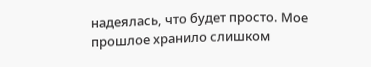надеялась, что будет просто. Мое прошлое хранило слишком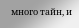много тайн, и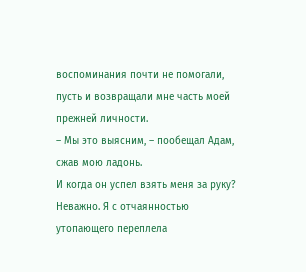воспоминания почти не помогали, пусть и возвращали мне часть моей прежней личности.
– Мы это выясним, – пообещал Адам, сжав мою ладонь.
И когда он успел взять меня за руку? Неважно. Я с отчаянностью утопающего переплела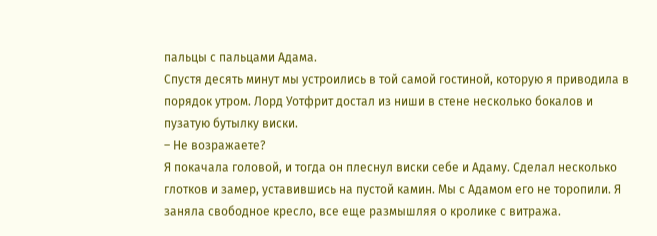пальцы с пальцами Адама.
Спустя десять минут мы устроились в той самой гостиной, которую я приводила в порядок утром. Лорд Уотфрит достал из ниши в стене несколько бокалов и пузатую бутылку виски.
– Не возражаете?
Я покачала головой, и тогда он плеснул виски себе и Адаму. Сделал несколько глотков и замер, уставившись на пустой камин. Мы с Адамом его не торопили. Я заняла свободное кресло, все еще размышляя о кролике с витража.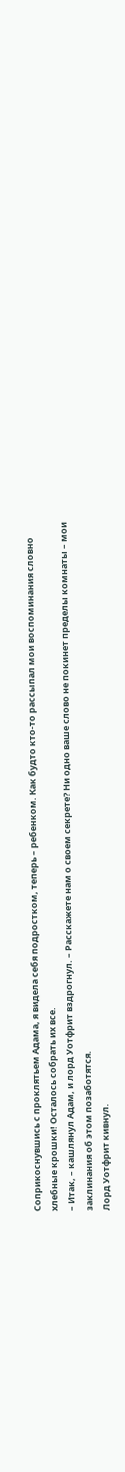Соприкоснувшись с проклятьем Адама, я видела себя подростком, теперь – ребенком. Как будто кто-то рассыпал мои воспоминания словно хлебные крошки! Осталось собрать их все.
– Итак, – кашлянул Адам, и лорд Уотфрит вздрогнул. – Расскажете нам о своем секрете? Ни одно ваше слово не покинет пределы комнаты – мои заклинания об этом позаботятся.
Лорд Уотфрит кивнул.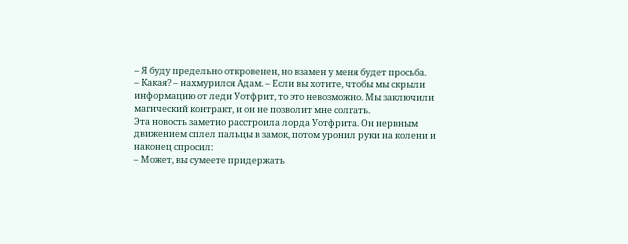– Я буду предельно откровенен, но взамен у меня будет просьба.
– Какая? – нахмурился Адам. – Если вы хотите, чтобы мы скрыли информацию от леди Уотфрит, то это невозможно. Мы заключили магический контракт, и он не позволит мне солгать.
Эта новость заметно расстроила лорда Уотфрита. Он нервным движением сплел пальцы в замок, потом уронил руки на колени и наконец спросил:
– Может, вы сумеете придержать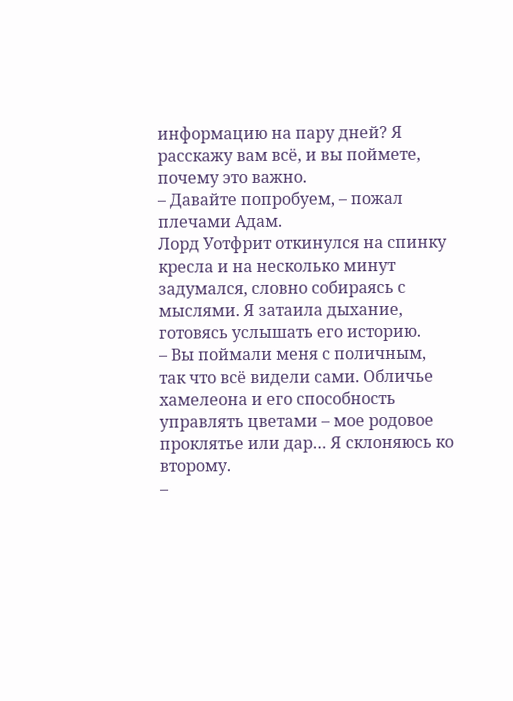информацию на пару дней? Я расскажу вам всё, и вы поймете, почему это важно.
– Давайте попробуем, – пожал плечами Адам.
Лорд Уотфрит откинулся на спинку кресла и на несколько минут задумался, словно собираясь с мыслями. Я затаила дыхание, готовясь услышать его историю.
– Вы поймали меня с поличным, так что всё видели сами. Обличье хамелеона и его способность управлять цветами – мое родовое проклятье или дар… Я склоняюсь ко второму.
–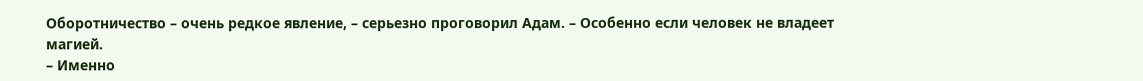Оборотничество – очень редкое явление, – серьезно проговорил Адам. – Особенно если человек не владеет магией.
– Именно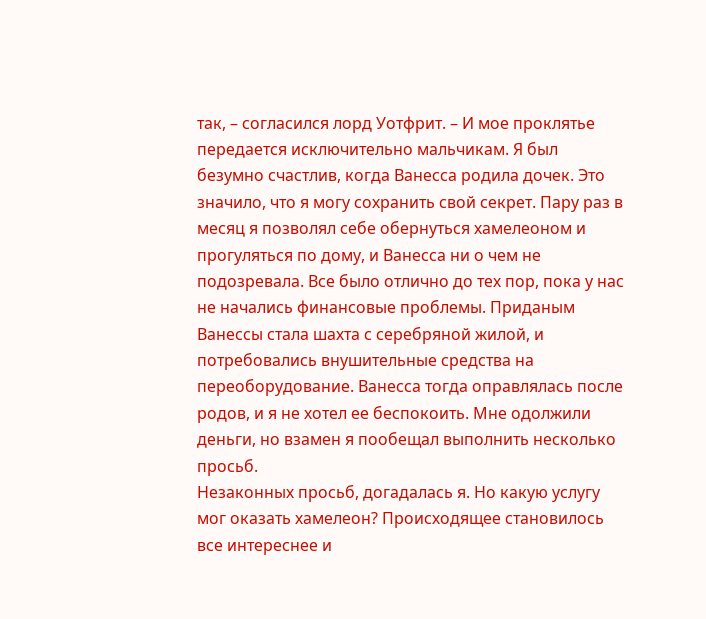так, – согласился лорд Уотфрит. – И мое проклятье передается исключительно мальчикам. Я был безумно счастлив, когда Ванесса родила дочек. Это значило, что я могу сохранить свой секрет. Пару раз в месяц я позволял себе обернуться хамелеоном и прогуляться по дому, и Ванесса ни о чем не подозревала. Все было отлично до тех пор, пока у нас не начались финансовые проблемы. Приданым Ванессы стала шахта с серебряной жилой, и потребовались внушительные средства на переоборудование. Ванесса тогда оправлялась после родов, и я не хотел ее беспокоить. Мне одолжили деньги, но взамен я пообещал выполнить несколько просьб.
Незаконных просьб, догадалась я. Но какую услугу мог оказать хамелеон? Происходящее становилось все интереснее и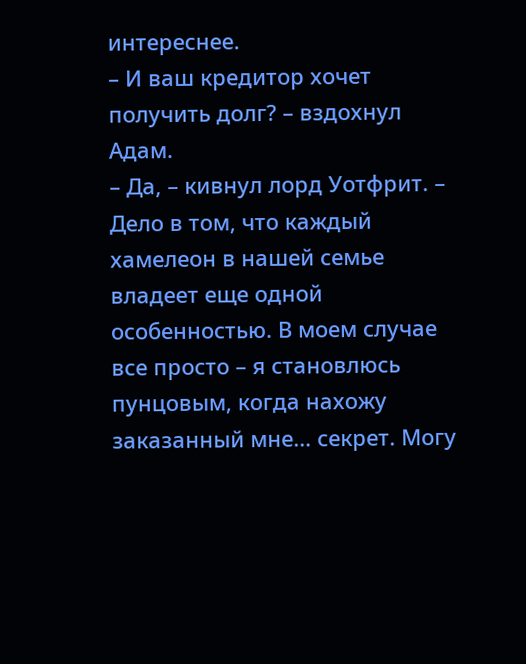интереснее.
– И ваш кредитор хочет получить долг? – вздохнул Адам.
– Да, – кивнул лорд Уотфрит. – Дело в том, что каждый хамелеон в нашей семье владеет еще одной особенностью. В моем случае все просто – я становлюсь пунцовым, когда нахожу заказанный мне… секрет. Могу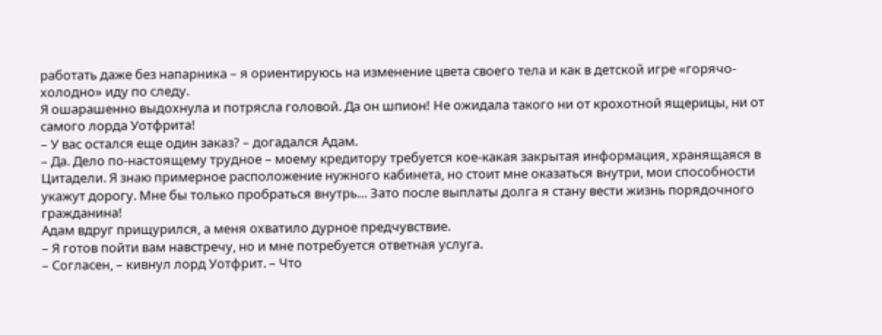работать даже без напарника – я ориентируюсь на изменение цвета своего тела и как в детской игре «горячо-холодно» иду по следу.
Я ошарашенно выдохнула и потрясла головой. Да он шпион! Не ожидала такого ни от крохотной ящерицы, ни от самого лорда Уотфрита!
– У вас остался еще один заказ? – догадался Адам.
– Да. Дело по-настоящему трудное – моему кредитору требуется кое-какая закрытая информация, хранящаяся в Цитадели. Я знаю примерное расположение нужного кабинета, но стоит мне оказаться внутри, мои способности укажут дорогу. Мне бы только пробраться внутрь… Зато после выплаты долга я стану вести жизнь порядочного гражданина!
Адам вдруг прищурился, а меня охватило дурное предчувствие.
– Я готов пойти вам навстречу, но и мне потребуется ответная услуга.
– Согласен, – кивнул лорд Уотфрит. – Что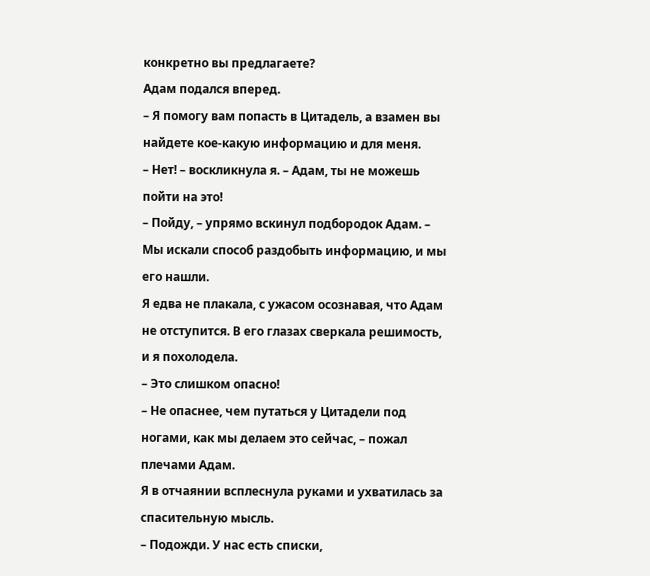конкретно вы предлагаете?
Адам подался вперед.
– Я помогу вам попасть в Цитадель, а взамен вы найдете кое-какую информацию и для меня.
– Нет! – воскликнула я. – Адам, ты не можешь пойти на это!
– Пойду, – упрямо вскинул подбородок Адам. – Мы искали способ раздобыть информацию, и мы его нашли.
Я едва не плакала, с ужасом осознавая, что Адам не отступится. В его глазах сверкала решимость, и я похолодела.
– Это слишком опасно!
– Не опаснее, чем путаться у Цитадели под ногами, как мы делаем это сейчас, – пожал плечами Адам.
Я в отчаянии всплеснула руками и ухватилась за спасительную мысль.
– Подожди. У нас есть списки,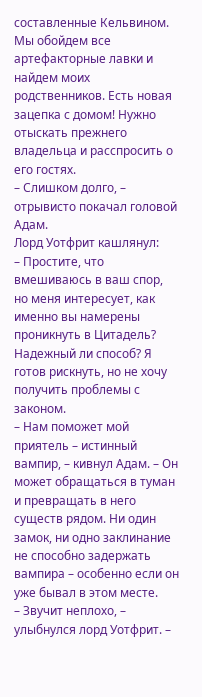составленные Кельвином. Мы обойдем все артефакторные лавки и найдем моих родственников. Есть новая зацепка с домом! Нужно отыскать прежнего владельца и расспросить о его гостях.
– Слишком долго, – отрывисто покачал головой Адам.
Лорд Уотфрит кашлянул:
– Простите, что вмешиваюсь в ваш спор, но меня интересует, как именно вы намерены проникнуть в Цитадель? Надежный ли способ? Я готов рискнуть, но не хочу получить проблемы с законом.
– Нам поможет мой приятель – истинный вампир, – кивнул Адам. – Он может обращаться в туман и превращать в него существ рядом. Ни один замок, ни одно заклинание не способно задержать вампира – особенно если он уже бывал в этом месте.
– Звучит неплохо, – улыбнулся лорд Уотфрит. –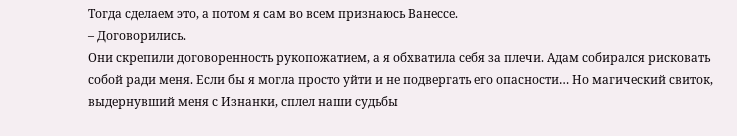Тогда сделаем это, а потом я сам во всем признаюсь Ванессе.
– Договорились.
Они скрепили договоренность рукопожатием, а я обхватила себя за плечи. Адам собирался рисковать собой ради меня. Если бы я могла просто уйти и не подвергать его опасности… Но магический свиток, выдернувший меня с Изнанки, сплел наши судьбы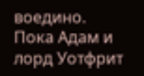воедино.
Пока Адам и лорд Уотфрит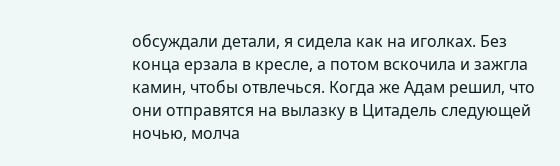обсуждали детали, я сидела как на иголках. Без конца ерзала в кресле, а потом вскочила и зажгла камин, чтобы отвлечься. Когда же Адам решил, что они отправятся на вылазку в Цитадель следующей ночью, молча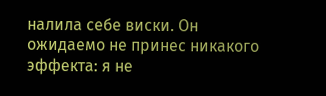налила себе виски. Он ожидаемо не принес никакого эффекта: я не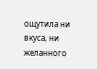ощутила ни вкуса, ни желанного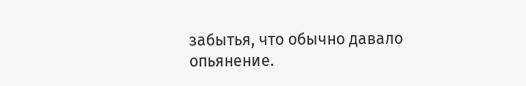забытья, что обычно давало опьянение.